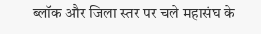ब्लॉक और जिला स्तर पर चले महासंघ के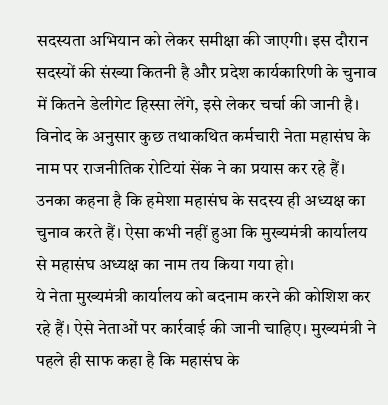सदस्यता अभियान को लेकर समीक्षा की जाएगी। इस दौरान सदस्यों की संख्या कितनी है और प्रदेश कार्यकारिणी के चुनाव में कितने डेलीगेट हिस्सा लेंगे, इसे लेकर चर्चा की जानी है।
विनोद के अनुसार कुछ तथाकथित कर्मचारी नेता महासंघ के नाम पर राजनीतिक रोटियां सेंक ने का प्रयास कर रहे हैं। उनका कहना है कि हमेशा महासंघ के सदस्य ही अध्यक्ष का चुनाव करते हैं। ऐसा कभी नहीं हुआ कि मुख्यमंत्री कार्यालय से महासंघ अध्यक्ष का नाम तय किया गया हो।
ये नेता मुख्यमंत्री कार्यालय को बदनाम करने की कोशिश कर रहे हैं। ऐसे नेताओं पर कार्रवाई की जानी चाहिए। मुख्यमंत्री ने पहले ही साफ कहा है कि महासंघ के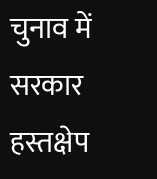चुनाव में सरकार हस्तक्षेप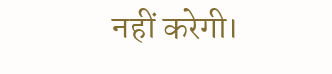नहीं करेगी।